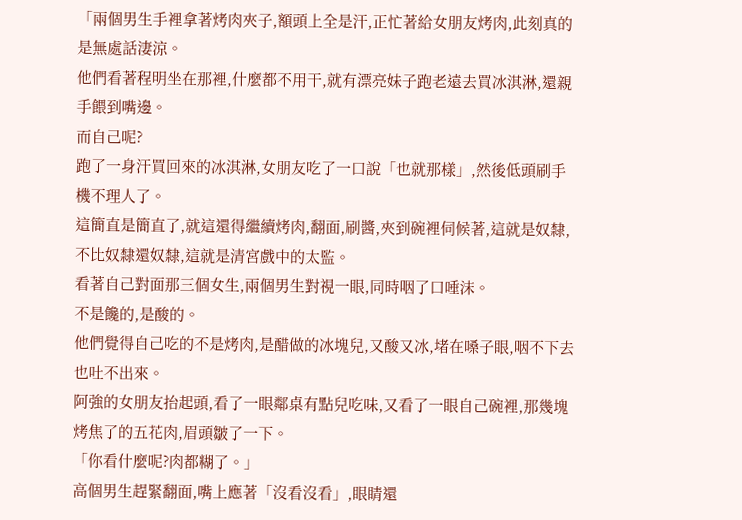「兩個男生手裡拿著烤肉夾子,額頭上全是汗,正忙著給女朋友烤肉,此刻真的是無處話淒涼。
他們看著程明坐在那裡,什麼都不用干,就有漂亮妹子跑老遠去買冰淇淋,還親手餵到嘴邊。
而自己呢?
跑了一身汗買回來的冰淇淋,女朋友吃了一口說「也就那樣」,然後低頭刷手機不理人了。
這簡直是簡直了,就這還得繼續烤肉,翻面,刷醬,夾到碗裡伺候著,這就是奴隸,不比奴隸還奴隸,這就是清宮戲中的太監。
看著自己對面那三個女生,兩個男生對視一眼,同時咽了口唾沫。
不是饞的,是酸的。
他們覺得自己吃的不是烤肉,是醋做的冰塊兒,又酸又冰,堵在嗓子眼,咽不下去也吐不出來。
阿強的女朋友抬起頭,看了一眼鄰桌有點兒吃味,又看了一眼自己碗裡,那幾塊烤焦了的五花肉,眉頭皺了一下。
「你看什麼呢?肉都糊了。」
高個男生趕緊翻面,嘴上應著「沒看沒看」,眼睛還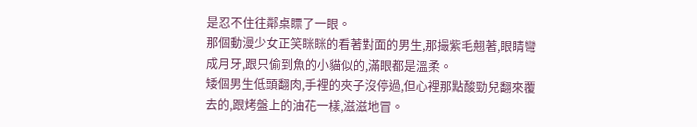是忍不住往鄰桌瞟了一眼。
那個動漫少女正笑眯眯的看著對面的男生,那撮紫毛翹著,眼睛彎成月牙,跟只偷到魚的小貓似的,滿眼都是溫柔。
矮個男生低頭翻肉,手裡的夾子沒停過,但心裡那點酸勁兒翻來覆去的,跟烤盤上的油花一樣,滋滋地冒。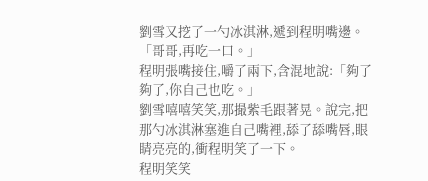劉雪又挖了一勺冰淇淋,遞到程明嘴邊。「哥哥,再吃一口。」
程明張嘴接住,嚼了兩下,含混地說:「夠了夠了,你自己也吃。」
劉雪嘻嘻笑笑,那撮紫毛跟著晃。說完,把那勺冰淇淋塞進自己嘴裡,舔了舔嘴唇,眼睛亮亮的,衝程明笑了一下。
程明笑笑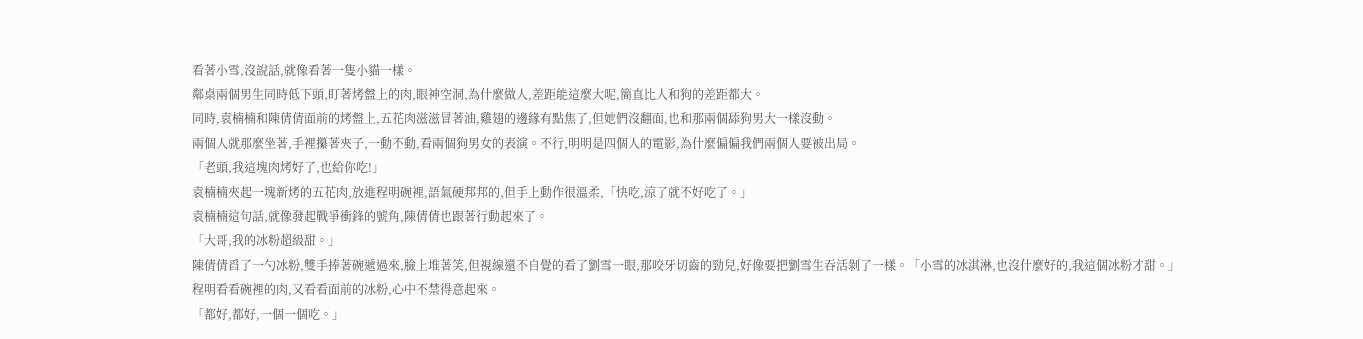看著小雪,沒說話,就像看著一隻小貓一樣。
鄰桌兩個男生同時低下頭,盯著烤盤上的肉,眼神空洞,為什麼做人,差距能這麼大呢,簡直比人和狗的差距都大。
同時,袁楠楠和陳倩倩面前的烤盤上,五花肉滋滋冒著油,雞翅的邊緣有點焦了,但她們沒翻面,也和那兩個舔狗男大一樣沒動。
兩個人就那麼坐著,手裡攥著夾子,一動不動,看兩個狗男女的表演。不行,明明是四個人的電影,為什麼偏偏我們兩個人要被出局。
「老頭,我這塊肉烤好了,也給你吃!」
袁楠楠夾起一塊新烤的五花肉,放進程明碗裡,語氣硬邦邦的,但手上動作很溫柔,「快吃,涼了就不好吃了。」
袁楠楠這句話,就像發起戰爭衝鋒的號角,陳倩倩也跟著行動起來了。
「大哥,我的冰粉超級甜。」
陳倩倩舀了一勺冰粉,雙手捧著碗遞過來,臉上堆著笑,但視線還不自覺的看了劉雪一眼,那咬牙切齒的勁兒,好像要把劉雪生吞活剝了一樣。「小雪的冰淇淋,也沒什麼好的,我這個冰粉才甜。」
程明看看碗裡的肉,又看看面前的冰粉,心中不禁得意起來。
「都好,都好,一個一個吃。」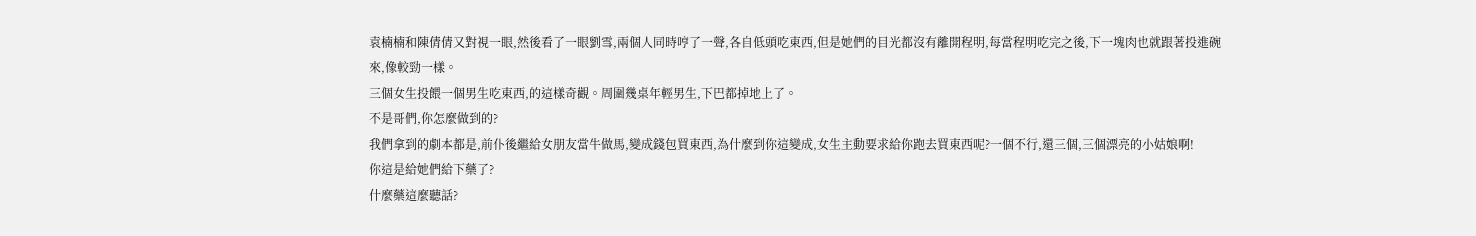袁楠楠和陳倩倩又對視一眼,然後看了一眼劉雪,兩個人同時哼了一聲,各自低頭吃東西,但是她們的目光都沒有離開程明,每當程明吃完之後,下一塊肉也就跟著投進碗來,像較勁一樣。
三個女生投餵一個男生吃東西,的這樣奇觀。周圍幾桌年輕男生,下巴都掉地上了。
不是哥們,你怎麼做到的?
我們拿到的劇本都是,前仆後繼給女朋友當牛做馬,變成錢包買東西,為什麼到你這變成,女生主動要求給你跑去買東西呢?一個不行,還三個,三個漂亮的小姑娘啊!
你這是給她們給下藥了?
什麼藥這麼聽話?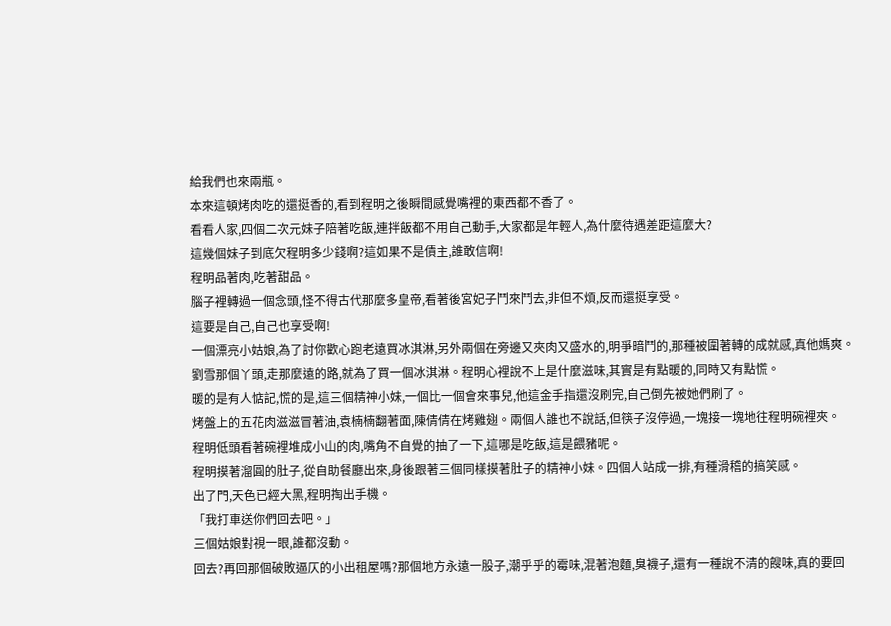給我們也來兩瓶。
本來這頓烤肉吃的還挺香的,看到程明之後瞬間感覺嘴裡的東西都不香了。
看看人家,四個二次元妹子陪著吃飯,連拌飯都不用自己動手,大家都是年輕人,為什麼待遇差距這麼大?
這幾個妹子到底欠程明多少錢啊?這如果不是債主,誰敢信啊!
程明品著肉,吃著甜品。
腦子裡轉過一個念頭,怪不得古代那麼多皇帝,看著後宮妃子鬥來鬥去,非但不煩,反而還挺享受。
這要是自己,自己也享受啊!
一個漂亮小姑娘,為了討你歡心跑老遠買冰淇淋,另外兩個在旁邊又夾肉又盛水的,明爭暗鬥的,那種被圍著轉的成就感,真他媽爽。
劉雪那個丫頭,走那麼遠的路,就為了買一個冰淇淋。程明心裡說不上是什麼滋味,其實是有點暖的,同時又有點慌。
暖的是有人惦記,慌的是,這三個精神小妹,一個比一個會來事兒,他這金手指還沒刷完,自己倒先被她們刷了。
烤盤上的五花肉滋滋冒著油,袁楠楠翻著面,陳倩倩在烤雞翅。兩個人誰也不說話,但筷子沒停過,一塊接一塊地往程明碗裡夾。
程明低頭看著碗裡堆成小山的肉,嘴角不自覺的抽了一下,這哪是吃飯,這是餵豬呢。
程明摸著溜圓的肚子,從自助餐廳出來,身後跟著三個同樣摸著肚子的精神小妹。四個人站成一排,有種滑稽的搞笑感。
出了門,天色已經大黑,程明掏出手機。
「我打車送你們回去吧。」
三個姑娘對視一眼,誰都沒動。
回去?再回那個破敗逼仄的小出租屋嗎?那個地方永遠一股子,潮乎乎的霉味,混著泡麵,臭襪子,還有一種說不清的餿味,真的要回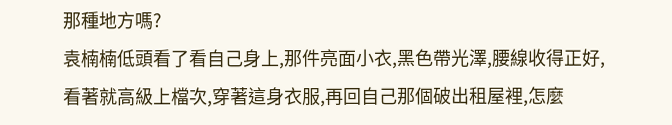那種地方嗎?
袁楠楠低頭看了看自己身上,那件亮面小衣,黑色帶光澤,腰線收得正好,看著就高級上檔次,穿著這身衣服,再回自己那個破出租屋裡,怎麼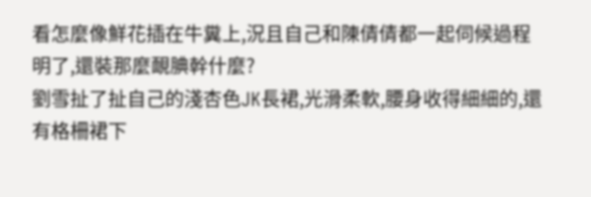看怎麼像鮮花插在牛糞上,況且自己和陳倩倩都一起伺候過程明了,還裝那麼靦腆幹什麼?
劉雪扯了扯自己的淺杏色JK長裙,光滑柔軟,腰身收得細細的,還有格柵裙下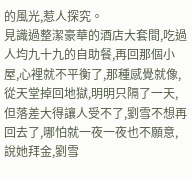的風光,惹人探究。
見識過整潔豪華的酒店大套間,吃過人均九十九的自助餐,再回那個小屋,心裡就不平衡了,那種感覺就像,從天堂掉回地獄,明明只隔了一天,但落差大得讓人受不了,劉雪不想再回去了,哪怕就一夜一夜也不願意,說她拜金,劉雪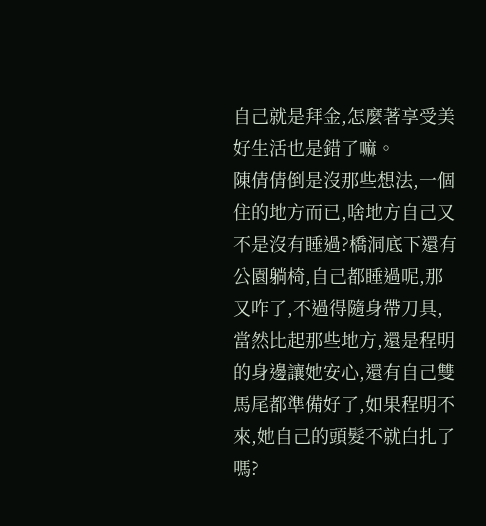自己就是拜金,怎麼著享受美好生活也是錯了嘛。
陳倩倩倒是沒那些想法,一個住的地方而已,啥地方自己又不是沒有睡過?橋洞底下還有公園躺椅,自己都睡過呢,那又咋了,不過得隨身帶刀具,當然比起那些地方,還是程明的身邊讓她安心,還有自己雙馬尾都準備好了,如果程明不來,她自己的頭髮不就白扎了嗎?